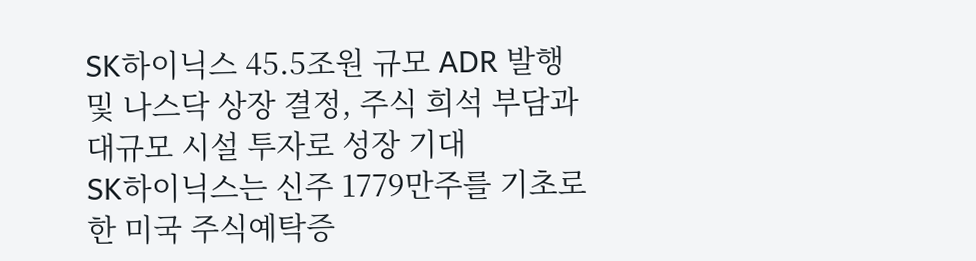SK하이닉스 45.5조원 규모 ADR 발행 및 나스닥 상장 결정, 주식 희석 부담과 대규모 시설 투자로 성장 기대
SK하이닉스는 신주 1779만주를 기초로 한 미국 주식예탁증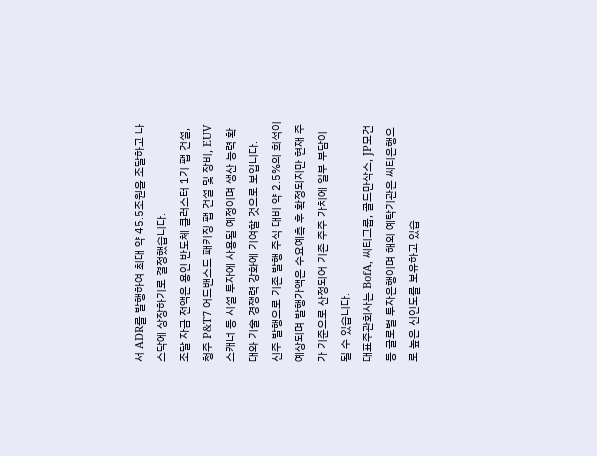서 ADR를 발행하여 최대 약 45.5조원을 조달하고 나스닥에 상장하기로 결정했습니다.
조달 자금 전액은 용인 반도체 클러스터 1기 팹 건설, 청주 P&T7 어드밴스드 패키징 팹 건설 및 장비, EUV 스캐너 등 시설 투자에 사용될 예정이며 생산 능력 확대와 기술 경쟁력 강화에 기여할 것으로 보입니다.
신주 발행으로 기존 발행 주식 대비 약 2.5%의 희석이 예상되며 발행가액은 수요예측 후 확정되지만 현재 주가 기준으로 산정되어 기존 주주 가치에 일부 부담이 될 수 있습니다.
대표주관회사는 BofA, 씨티그룹, 골드만삭스, JP모건 등 글로벌 투자은행이며 해외 예탁기관은 씨티은행으로 높은 신인도를 보유하고 있습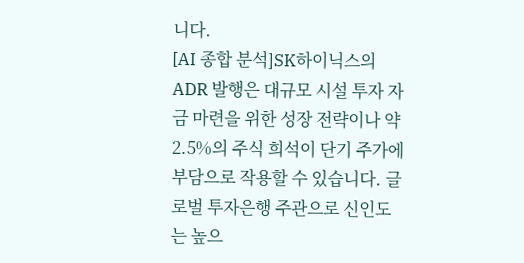니다.
[AI 종합 분석]SK하이닉스의 ADR 발행은 대규모 시설 투자 자금 마련을 위한 성장 전략이나 약 2.5%의 주식 희석이 단기 주가에 부담으로 작용할 수 있습니다. 글로벌 투자은행 주관으로 신인도는 높으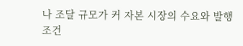나 조달 규모가 커 자본 시장의 수요와 발행 조건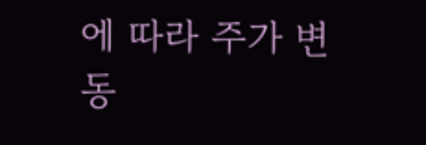에 따라 주가 변동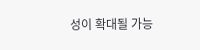성이 확대될 가능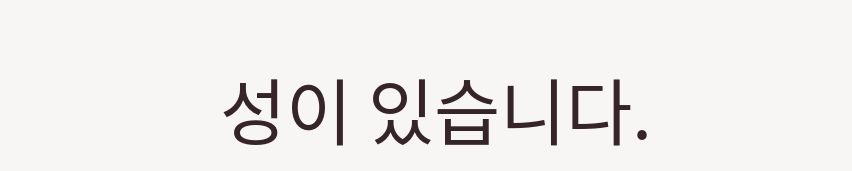성이 있습니다.